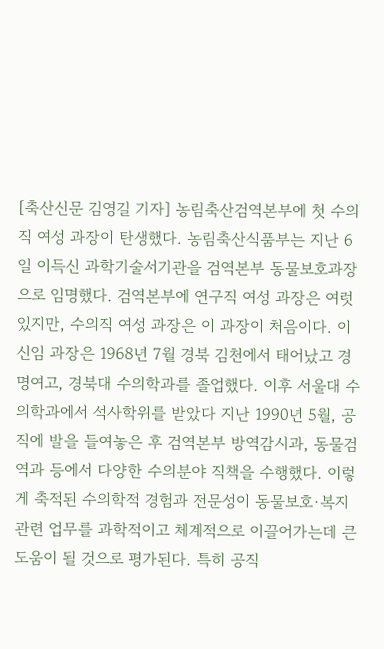[축산신문 김영길 기자] 농림축산검역본부에 첫 수의직 여성 과장이 탄생했다. 농림축산식품부는 지난 6일 이득신 과학기술서기관을 검역본부 동물보호과장으로 임명했다. 검역본부에 연구직 여성 과장은 여럿 있지만, 수의직 여성 과장은 이 과장이 처음이다. 이 신임 과장은 1968년 7월 경북 김천에서 태어났고 경명여고, 경북대 수의학과를 졸업했다. 이후 서울대 수의학과에서 석사학위를 받았다 지난 1990년 5월, 공직에 발을 들여놓은 후 검역본부 방역감시과, 동물검역과 등에서 다양한 수의분야 직책을 수행했다. 이렇게 축적된 수의학적 경험과 전문성이 동물보호·복지 관련 업무를 과학적이고 체계적으로 이끌어가는데 큰 도움이 될 것으로 평가된다. 특히 공직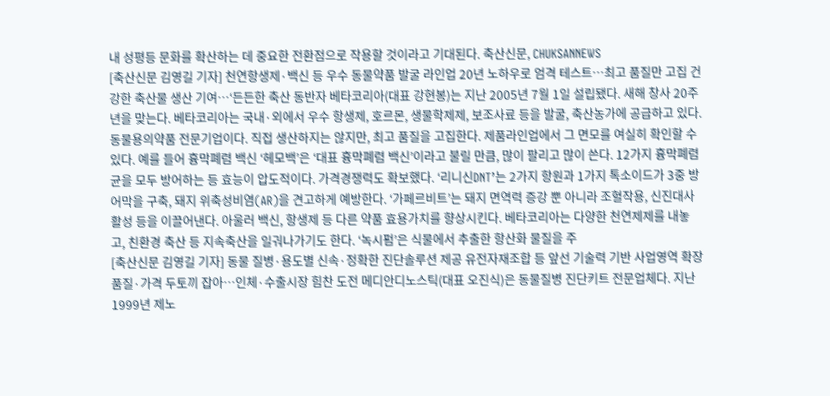내 성평등 문화를 확산하는 데 중요한 전환점으로 작용할 것이라고 기대된다. 축산신문, CHUKSANNEWS
[축산신문 김영길 기자] 천연항생제·백신 등 우수 동물약품 발굴 라인업 20년 노하우로 엄격 테스트…최고 품질만 고집 건강한 축산물 생산 기여…‘든든한 축산 동반자 베타코리아(대표 강현봉)는 지난 2005년 7월 1일 설립됐다. 새해 창사 20주년을 맞는다. 베타코리아는 국내·외에서 우수 항생제, 호르몬, 생물학제제, 보조사료 등을 발굴, 축산농가에 공급하고 있다. 동물용의약품 전문기업이다. 직접 생산하지는 않지만, 최고 품질을 고집한다. 제품라인업에서 그 면모를 여실히 확인할 수 있다. 예를 들어 흉막폐렴 백신 ‘헤모백’은 ‘대표 흉막폐렴 백신’이라고 불릴 만큼, 많이 팔리고 많이 쓴다. 12가지 흉막폐렴균을 모두 방어하는 등 효능이 압도적이다. 가격경쟁력도 확보했다. ‘리니신DNT’는 2가지 항원과 1가지 톡소이드가 3중 방어막을 구축, 돼지 위축성비염(AR)을 견고하게 예방한다. ‘가페르비트’는 돼지 면역력 증강 뿐 아니라 조혈작용, 신진대사 활성 등을 이끌어낸다. 아울러 백신, 항생제 등 다른 약품 효용가치를 향상시킨다. 베타코리아는 다양한 천연제제를 내놓고, 친환경 축산 등 지속축산을 일궈나가기도 한다. ‘녹시펌’은 식물에서 추출한 항산화 물질을 주
[축산신문 김영길 기자] 동물 질병·용도별 신속·정확한 진단솔루션 제공 유전자재조합 등 앞선 기술력 기반 사업영역 확장 품질·가격 두토끼 잡아…인체·수출시장 힘찬 도전 메디안디노스틱(대표 오진식)은 동물질병 진단키트 전문업체다. 지난 1999년 제노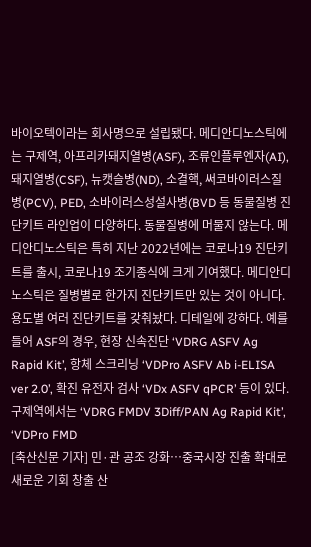바이오텍이라는 회사명으로 설립됐다. 메디안디노스틱에는 구제역, 아프리카돼지열병(ASF), 조류인플루엔자(AI), 돼지열병(CSF), 뉴캣슬병(ND), 소결핵, 써코바이러스질병(PCV), PED, 소바이러스성설사병(BVD 등 동물질병 진단키트 라인업이 다양하다. 동물질병에 머물지 않는다. 메디안디노스틱은 특히 지난 2022년에는 코로나19 진단키트를 출시, 코로나19 조기종식에 크게 기여했다. 메디안디노스틱은 질병별로 한가지 진단키트만 있는 것이 아니다. 용도별 여러 진단키트를 갖춰놨다. 디테일에 강하다. 예를 들어 ASF의 경우, 현장 신속진단 ‘VDRG ASFV Ag Rapid Kit’, 항체 스크리닝 ‘VDPro ASFV Ab i-ELISA ver 2.0’, 확진 유전자 검사 ‘VDx ASFV qPCR’ 등이 있다. 구제역에서는 ‘VDRG FMDV 3Diff/PAN Ag Rapid Kit’, ‘VDPro FMD
[축산신문 기자] 민·관 공조 강화…중국시장 진출 확대로 새로운 기회 창출 산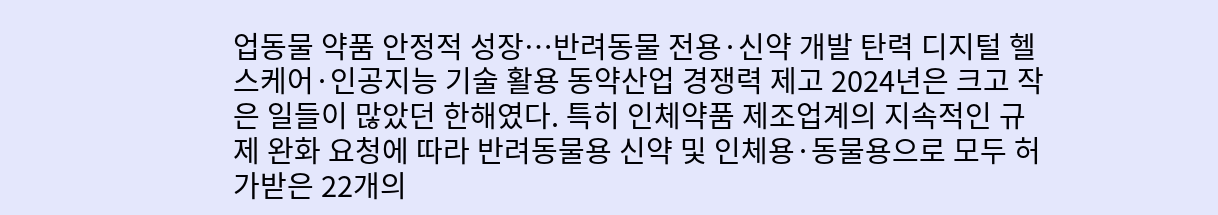업동물 약품 안정적 성장…반려동물 전용·신약 개발 탄력 디지털 헬스케어·인공지능 기술 활용 동약산업 경쟁력 제고 2024년은 크고 작은 일들이 많았던 한해였다. 특히 인체약품 제조업계의 지속적인 규제 완화 요청에 따라 반려동물용 신약 및 인체용·동물용으로 모두 허가받은 22개의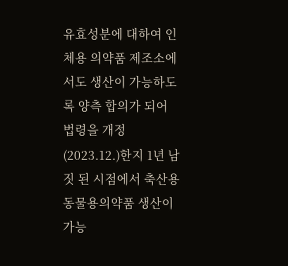유효성분에 대하여 인체용 의약품 제조소에서도 생산이 가능하도록 양측 합의가 되어 법령을 개정(2023.12.)한지 1년 남짓 된 시점에서 축산용 동물용의약품 생산이 가능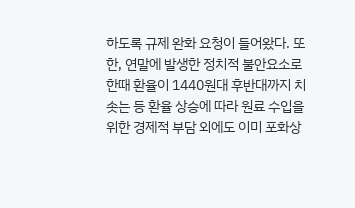하도록 규제 완화 요청이 들어왔다. 또한, 연말에 발생한 정치적 불안요소로 한때 환율이 1440원대 후반대까지 치솟는 등 환율 상승에 따라 원료 수입을 위한 경제적 부담 외에도 이미 포화상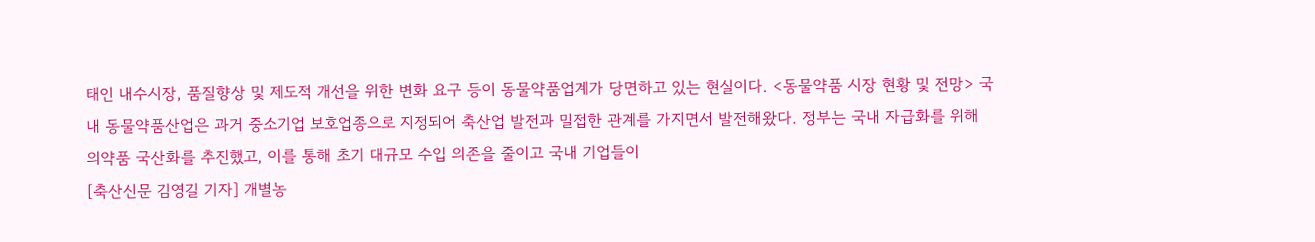태인 내수시장, 품질향상 및 제도적 개선을 위한 변화 요구 등이 동물약품업계가 당면하고 있는 현실이다. <동물약품 시장 현황 및 전망> 국내 동물약품산업은 과거 중소기업 보호업종으로 지정되어 축산업 발전과 밀접한 관계를 가지면서 발전해왔다. 정부는 국내 자급화를 위해 의약품 국산화를 추진했고, 이를 통해 초기 대규모 수입 의존을 줄이고 국내 기업들이
[축산신문 김영길 기자] 개별농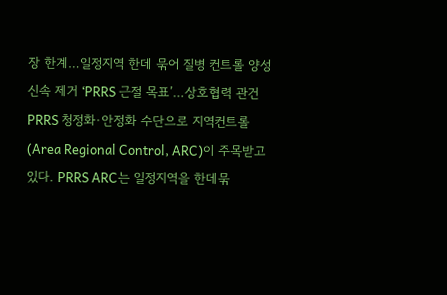장 한계…일정지역 한데 묶어 질병 컨트롤 양성 신속 제거 ‘PRRS 근절 목표’…상호협력 관건 PRRS 청정화·안정화 수단으로 지역컨트롤(Area Regional Control, ARC)이 주목받고 있다. PRRS ARC는 일정지역을 한데묶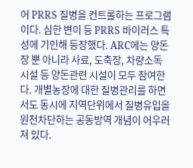어 PRRS 질병을 컨트롤하는 프로그램이다. 심한 변이 등 PRRS 바이러스 특성에 기인해 등장했다. ARC에는 양돈장 뿐 아니라 사료, 도축장, 차량소독 시설 등 양돈관련 시설이 모두 참여한다. 개별농장에 대한 질병관리를 하면서도 동시에 지역단위에서 질병유입을 원천차단하는 공동방역 개념이 어우러져 있다.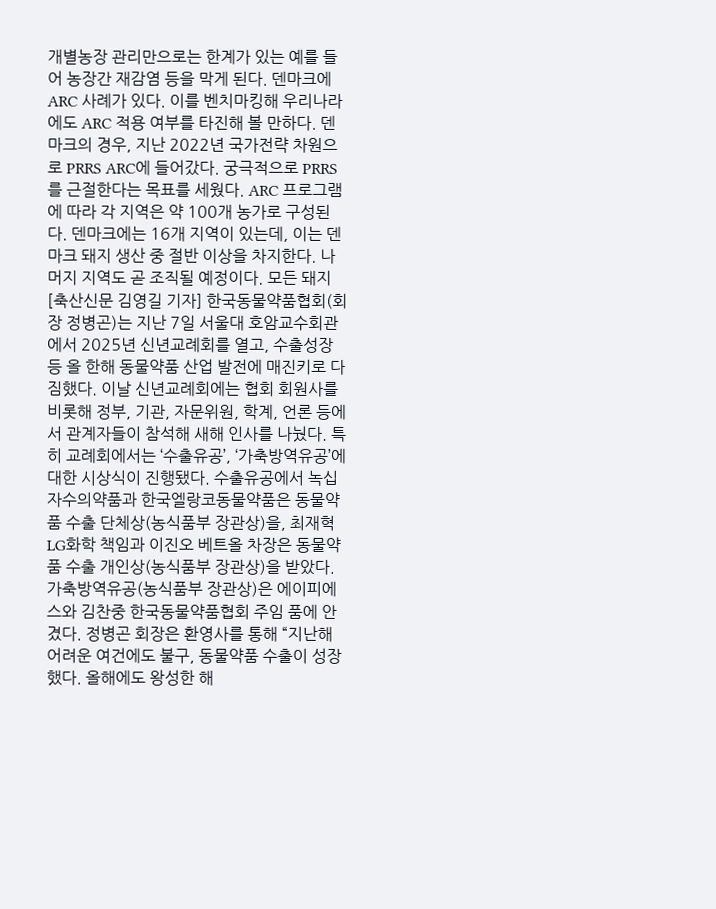개별농장 관리만으로는 한계가 있는 예를 들어 농장간 재감염 등을 막게 된다. 덴마크에 ARC 사례가 있다. 이를 벤치마킹해 우리나라에도 ARC 적용 여부를 타진해 볼 만하다. 덴마크의 경우, 지난 2022년 국가전략 차원으로 PRRS ARC에 들어갔다. 궁극적으로 PRRS를 근절한다는 목표를 세웠다. ARC 프로그램에 따라 각 지역은 약 100개 농가로 구성된다. 덴마크에는 16개 지역이 있는데, 이는 덴마크 돼지 생산 중 절반 이상을 차지한다. 나머지 지역도 곧 조직될 예정이다. 모든 돼지
[축산신문 김영길 기자] 한국동물약품협회(회장 정병곤)는 지난 7일 서울대 호암교수회관에서 2025년 신년교례회를 열고, 수출성장 등 올 한해 동물약품 산업 발전에 매진키로 다짐했다. 이날 신년교례회에는 협회 회원사를 비롯해 정부, 기관, 자문위원, 학계, 언론 등에서 관계자들이 참석해 새해 인사를 나눴다. 특히 교례회에서는 ‘수출유공’, ‘가축방역유공’에 대한 시상식이 진행됐다. 수출유공에서 녹십자수의약품과 한국엘랑코동물약품은 동물약품 수출 단체상(농식품부 장관상)을, 최재혁 LG화학 책임과 이진오 베트올 차장은 동물약품 수출 개인상(농식품부 장관상)을 받았다. 가축방역유공(농식품부 장관상)은 에이피에스와 김찬중 한국동물약품협회 주임 품에 안겼다. 정병곤 회장은 환영사를 통해 “지난해 어려운 여건에도 불구, 동물약품 수출이 성장했다. 올해에도 왕성한 해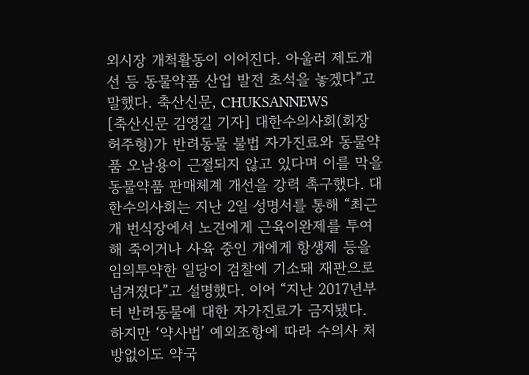외시장 개척활동이 이어진다. 아울러 제도개선 등 동물약품 산업 발전 초석을 놓겠다”고 말했다. 축산신문, CHUKSANNEWS
[축산신문 김영길 기자] 대한수의사회(회장 허주형)가 반려동물 불법 자가진료와 동물약품 오남용이 근절되지 않고 있다며 이를 막을 동물약품 판매체계 개선을 강력 촉구했다. 대한수의사회는 지난 2일 성명서를 통해 “최근 개 번식장에서 노견에게 근육이완제를 투여해 죽이거나 사육 중인 개에게 항생제 등을 임의투약한 일당이 검찰에 기소돼 재판으로 넘겨졌다”고 설명했다. 이어 “지난 2017년부터 반려동물에 대한 자가진료가 금지됐다. 하지만 ‘약사법’ 예외조항에 따라 수의사 처방없이도 약국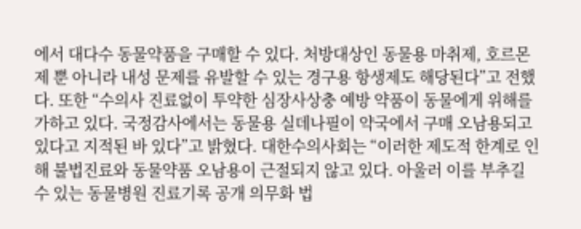에서 대다수 동물약품을 구매할 수 있다. 처방대상인 동물용 마취제, 호르몬제 뿐 아니라 내성 문제를 유발할 수 있는 경구용 항생제도 해당된다”고 전했다. 또한 “수의사 진료없이 투약한 심장사상충 예방 약품이 동물에게 위해를 가하고 있다. 국정감사에서는 동물용 실데나필이 약국에서 구매 오남용되고 있다고 지적된 바 있다”고 밝혔다. 대한수의사회는 “이러한 제도적 한계로 인해 불법진료와 동물약품 오남용이 근절되지 않고 있다. 아울러 이를 부추길 수 있는 동물병원 진료기록 공개 의무화 법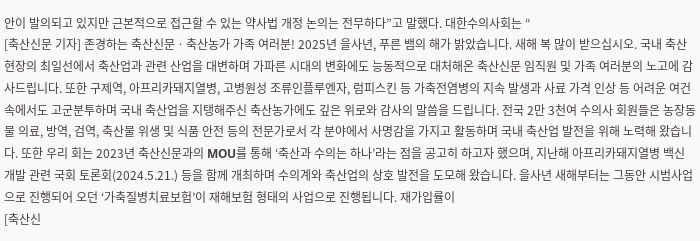안이 발의되고 있지만 근본적으로 접근할 수 있는 약사법 개정 논의는 전무하다”고 말했다. 대한수의사회는 “
[축산신문 기자] 존경하는 축산신문ㆍ축산농가 가족 여러분! 2025년 을사년, 푸른 뱀의 해가 밝았습니다. 새해 복 많이 받으십시오. 국내 축산현장의 최일선에서 축산업과 관련 산업을 대변하며 가파른 시대의 변화에도 능동적으로 대처해온 축산신문 임직원 및 가족 여러분의 노고에 감사드립니다. 또한 구제역, 아프리카돼지열병, 고병원성 조류인플루엔자, 럼피스킨 등 가축전염병의 지속 발생과 사료 가격 인상 등 어려운 여건 속에서도 고군분투하며 국내 축산업을 지탱해주신 축산농가에도 깊은 위로와 감사의 말씀을 드립니다. 전국 2만 3천여 수의사 회원들은 농장동물 의료, 방역, 검역, 축산물 위생 및 식품 안전 등의 전문가로서 각 분야에서 사명감을 가지고 활동하며 국내 축산업 발전을 위해 노력해 왔습니다. 또한 우리 회는 2023년 축산신문과의 MOU를 통해 ‘축산과 수의는 하나’라는 점을 공고히 하고자 했으며, 지난해 아프리카돼지열병 백신 개발 관련 국회 토론회(2024.5.21.) 등을 함께 개최하며 수의계와 축산업의 상호 발전을 도모해 왔습니다. 을사년 새해부터는 그동안 시범사업으로 진행되어 오던 ‘가축질병치료보험’이 재해보험 형태의 사업으로 진행됩니다. 재가입률이
[축산신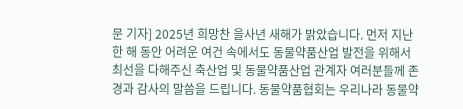문 기자] 2025년 희망찬 을사년 새해가 밝았습니다. 먼저 지난 한 해 동안 어려운 여건 속에서도 동물약품산업 발전을 위해서 최선을 다해주신 축산업 및 동물약품산업 관계자 여러분들께 존경과 감사의 말씀을 드립니다. 동물약품협회는 우리나라 동물약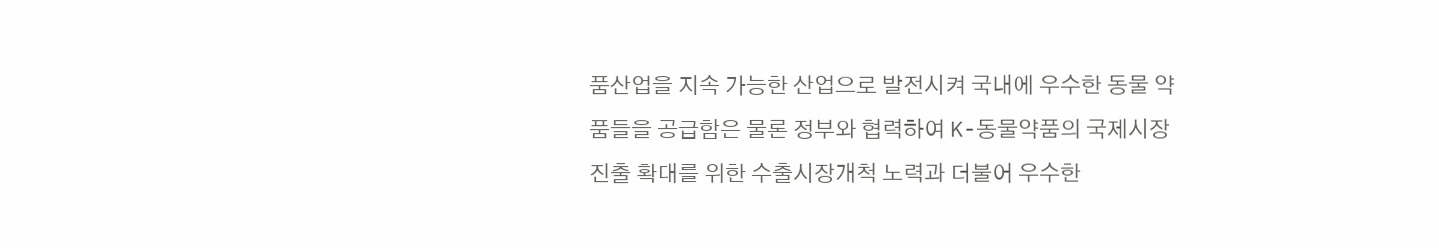품산업을 지속 가능한 산업으로 발전시켜 국내에 우수한 동물 약품들을 공급함은 물론 정부와 협력하여 K-동물약품의 국제시장 진출 확대를 위한 수출시장개척 노력과 더불어 우수한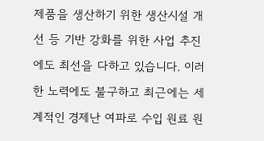제품을 생산하기 위한 생산시설 개선 등 기반 강화를 위한 사업 추진에도 최선을 다하고 있습니다. 이러한 노력에도 불구하고 최근에는 세계적인 경제난 여파로 수입 원료 원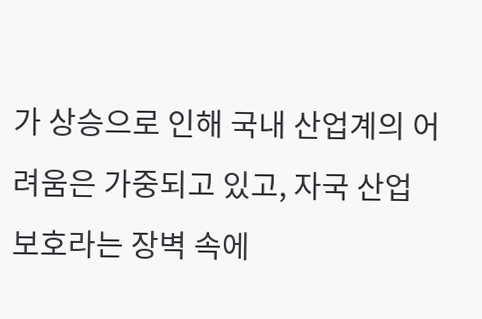가 상승으로 인해 국내 산업계의 어려움은 가중되고 있고, 자국 산업 보호라는 장벽 속에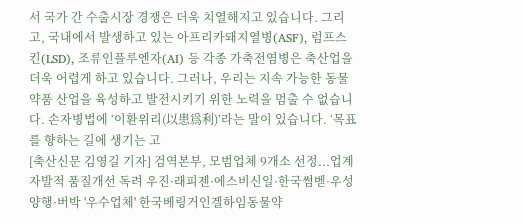서 국가 간 수출시장 경쟁은 더욱 치열해지고 있습니다. 그리고, 국내에서 발생하고 있는 아프리카돼지열병(ASF), 럼프스킨(LSD), 조류인플루엔자(AI) 등 각종 가축전염병은 축산업을 더욱 어렵게 하고 있습니다. 그러나, 우리는 지속 가능한 동물약품 산업을 육성하고 발전시키기 위한 노력을 멈출 수 없습니다. 손자병법에 ‘이환위리(以患爲利)’라는 말이 있습니다. ‘목표를 향하는 길에 생기는 고
[축산신문 김영길 기자] 검역본부, 모범업체 9개소 선정...업계 자발적 품질개선 독려 우진·래피젠·에스비신일·한국썸벧·우성양행·버박 '우수업체' 한국베링거인겔하임동물약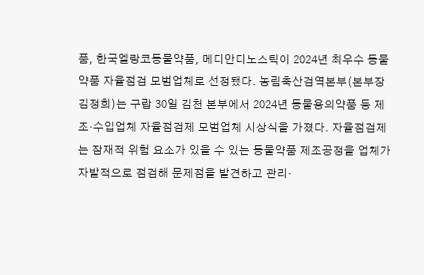품, 한국엘랑코동물약품, 메디안디노스틱이 2024년 최우수 동물약품 자율점검 모범업체로 선정됐다. 농림축산검역본부(본부장 김정희)는 구랍 30일 김천 본부에서 2024년 동물용의약품 등 제조·수입업체 자율점검제 모범업체 시상식을 가졌다. 자율점검제는 잠재적 위험 요소가 있을 수 있는 동물약품 제조공정을 업체가 자발적으로 점검해 문제점을 발견하고 관리‧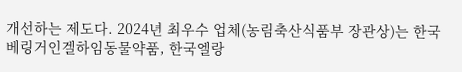개선하는 제도다. 2024년 최우수 업체(농림축산식품부 장관상)는 한국베링거인겔하임동물약품, 한국엘랑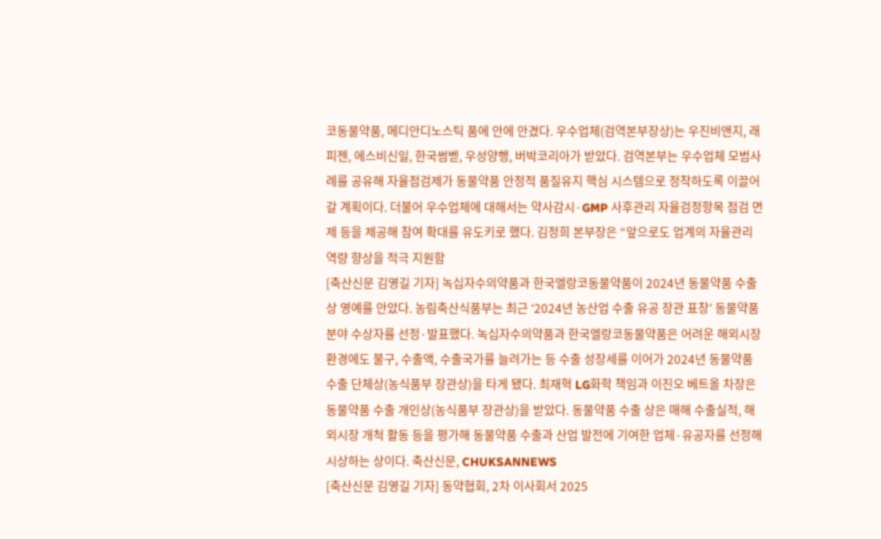코동물약품, 메디안디노스틱 품에 안에 안겼다. 우수업체(검역본부장상)는 우진비앤지, 래피젠, 에스비신일, 한국썸벧, 우성양행, 버박코리아가 받았다. 검역본부는 우수업체 모범사례를 공유해 자율점검제가 동물약품 안정적 품질유지 핵심 시스템으로 정착하도록 이끌어갈 계획이다. 더불어 우수업체에 대해서는 약사감시·GMP 사후관리 자율검정항목 점검 면제 등을 제공해 참여 확대를 유도키로 했다. 김정희 본부장은 “앞으로도 업계의 자율관리 역량 향상을 적극 지원함
[축산신문 김영길 기자] 녹십자수의약품과 한국엘랑코동물약품이 2024년 동물약품 수출 상 영예를 안았다. 농림축산식품부는 최근 ‘2024년 농산업 수출 유공 장관 표창’ 동물약품 분야 수상자를 선정·발표했다. 녹십자수의약품과 한국엘랑코동물약품은 어려운 해외시장 환경에도 불구, 수출액, 수출국가를 늘려가는 등 수출 성장세를 이어가 2024년 동물약품 수출 단체상(농식품부 장관상)을 타게 됐다. 최재혁 LG화학 책임과 이진오 베트올 차장은 동물약품 수출 개인상(농식품부 장관상)을 받았다. 동물약품 수출 상은 매해 수출실적, 해외시장 개척 활동 등을 평가해 동물약품 수출과 산업 발전에 기여한 업체·유공자를 선정해 시상하는 상이다. 축산신문, CHUKSANNEWS
[축산신문 김영길 기자] 동약협회, 2차 이사회서 2025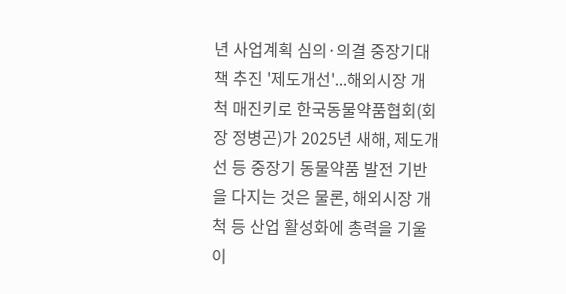년 사업계획 심의·의결 중장기대책 추진 '제도개선'...해외시장 개척 매진키로 한국동물약품협회(회장 정병곤)가 2025년 새해, 제도개선 등 중장기 동물약품 발전 기반을 다지는 것은 물론, 해외시장 개척 등 산업 활성화에 총력을 기울이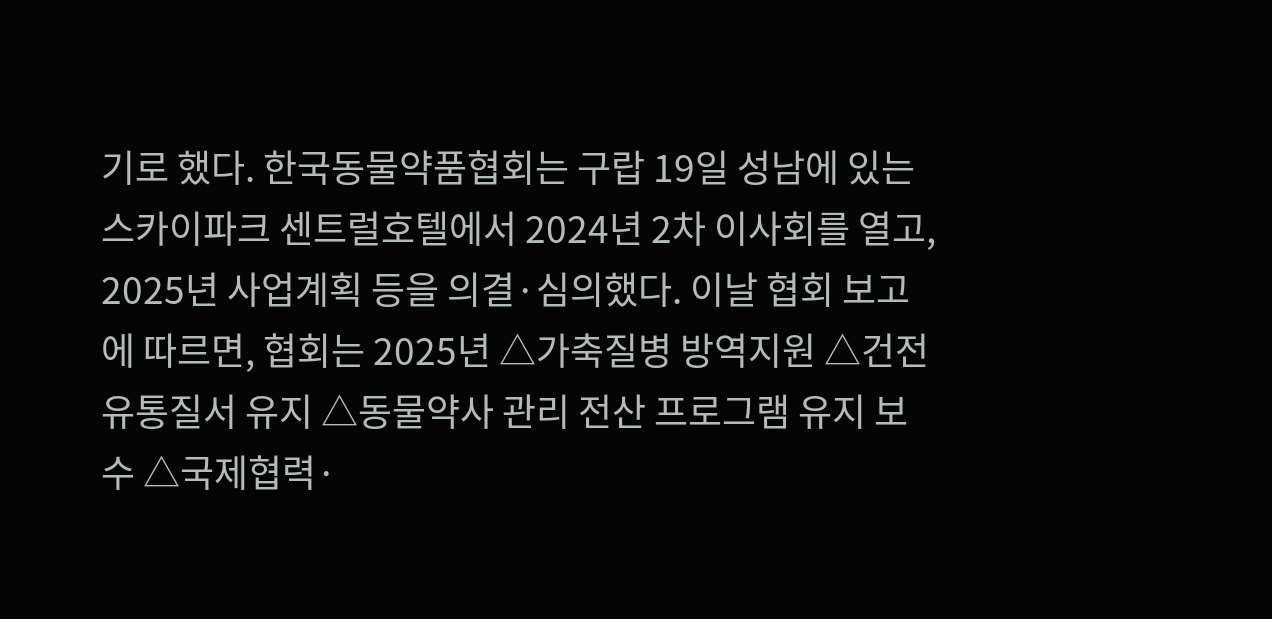기로 했다. 한국동물약품협회는 구랍 19일 성남에 있는 스카이파크 센트럴호텔에서 2024년 2차 이사회를 열고, 2025년 사업계획 등을 의결·심의했다. 이날 협회 보고에 따르면, 협회는 2025년 △가축질병 방역지원 △건전 유통질서 유지 △동물약사 관리 전산 프로그램 유지 보수 △국제협력·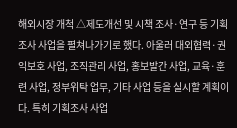해외시장 개척 △제도개선 및 시책 조사·연구 등 기획조사 사업을 펼쳐나가기로 했다. 아울러 대외협력·권익보호 사업, 조직관리 사업, 홍보발간 사업, 교육·훈련 사업, 정부위탁 업무, 기타 사업 등을 실시할 계획이다. 특히 기획조사 사업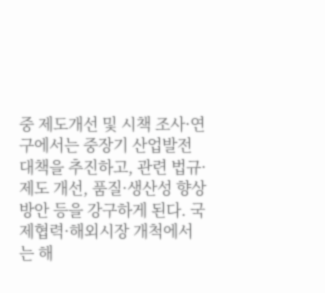중 제도개선 및 시책 조사·연구에서는 중장기 산업발전대책을 추진하고, 관련 법규·제도 개선, 품질·생산성 향상 방안 등을 강구하게 된다. 국제협력·해외시장 개척에서는 해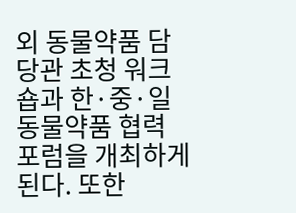외 동물약품 담당관 초청 워크숍과 한·중·일 동물약품 협력 포럼을 개최하게 된다. 또한